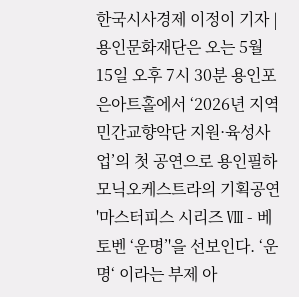한국시사경제 이정이 기자 | 용인문화재단은 오는 5월 15일 오후 7시 30분 용인포은아트홀에서 ‘2026년 지역민간교향악단 지원·육성사업’의 첫 공연으로 용인필하모닉오케스트라의 기획공연 '마스터피스 시리즈 Ⅷ - 베토벤 ‘운명’'을 선보인다. ‘운명‘ 이라는 부제 아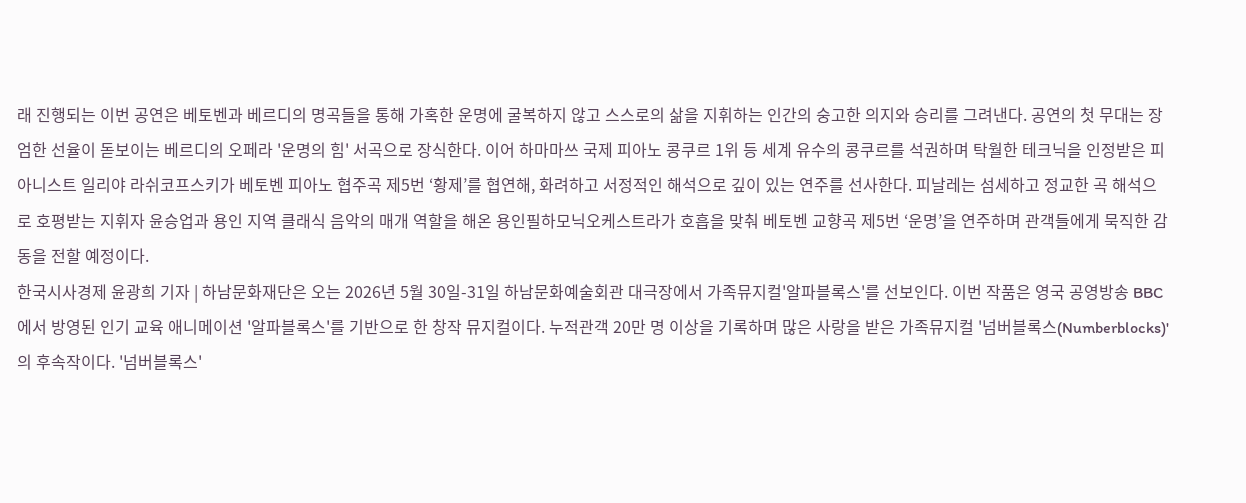래 진행되는 이번 공연은 베토벤과 베르디의 명곡들을 통해 가혹한 운명에 굴복하지 않고 스스로의 삶을 지휘하는 인간의 숭고한 의지와 승리를 그려낸다. 공연의 첫 무대는 장엄한 선율이 돋보이는 베르디의 오페라 '운명의 힘' 서곡으로 장식한다. 이어 하마마쓰 국제 피아노 콩쿠르 1위 등 세계 유수의 콩쿠르를 석권하며 탁월한 테크닉을 인정받은 피아니스트 일리야 라쉬코프스키가 베토벤 피아노 협주곡 제5번 ‘황제’를 협연해, 화려하고 서정적인 해석으로 깊이 있는 연주를 선사한다. 피날레는 섬세하고 정교한 곡 해석으로 호평받는 지휘자 윤승업과 용인 지역 클래식 음악의 매개 역할을 해온 용인필하모닉오케스트라가 호흡을 맞춰 베토벤 교향곡 제5번 ‘운명’을 연주하며 관객들에게 묵직한 감동을 전할 예정이다.
한국시사경제 윤광희 기자 | 하남문화재단은 오는 2026년 5월 30일-31일 하남문화예술회관 대극장에서 가족뮤지컬'알파블록스'를 선보인다. 이번 작품은 영국 공영방송 BBC에서 방영된 인기 교육 애니메이션 '알파블록스'를 기반으로 한 창작 뮤지컬이다. 누적관객 20만 명 이상을 기록하며 많은 사랑을 받은 가족뮤지컬 '넘버블록스(Numberblocks)'의 후속작이다. '넘버블록스'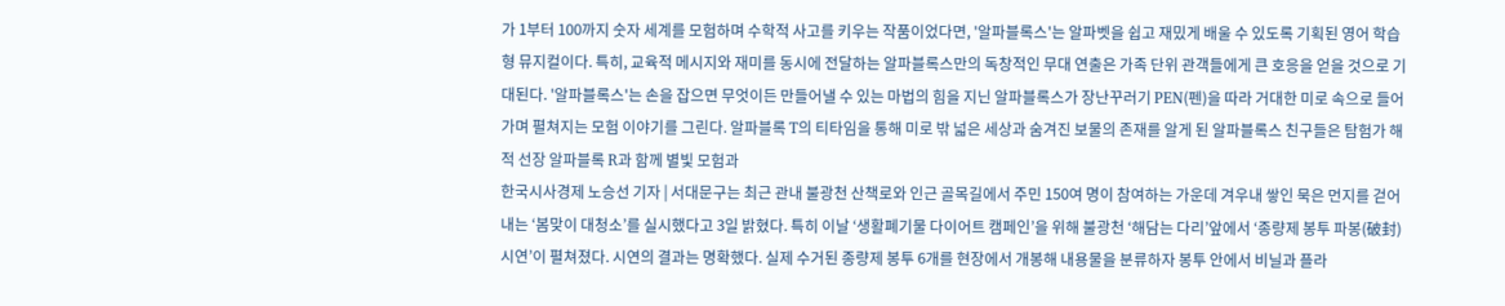가 1부터 100까지 숫자 세계를 모험하며 수학적 사고를 키우는 작품이었다면, '알파블록스'는 알파벳을 쉽고 재밌게 배울 수 있도록 기획된 영어 학습형 뮤지컬이다. 특히, 교육적 메시지와 재미를 동시에 전달하는 알파블록스만의 독창적인 무대 연출은 가족 단위 관객들에게 큰 호응을 얻을 것으로 기대된다. '알파블록스'는 손을 잡으면 무엇이든 만들어낼 수 있는 마법의 힘을 지닌 알파블록스가 장난꾸러기 PEN(펜)을 따라 거대한 미로 속으로 들어가며 펼쳐지는 모험 이야기를 그린다. 알파블록 T의 티타임을 통해 미로 밖 넓은 세상과 숨겨진 보물의 존재를 알게 된 알파블록스 친구들은 탐험가 해적 선장 알파블록 R과 함께 별빛 모험과
한국시사경제 노승선 기자 | 서대문구는 최근 관내 불광천 산책로와 인근 골목길에서 주민 150여 명이 참여하는 가운데 겨우내 쌓인 묵은 먼지를 걷어내는 ‘봄맞이 대청소’를 실시했다고 3일 밝혔다. 특히 이날 ‘생활폐기물 다이어트 캠페인’을 위해 불광천 ‘해담는 다리’앞에서 ‘종량제 봉투 파봉(破封) 시연’이 펼쳐졌다. 시연의 결과는 명확했다. 실제 수거된 종량제 봉투 6개를 현장에서 개봉해 내용물을 분류하자 봉투 안에서 비닐과 플라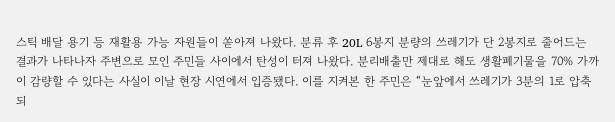스틱 배달 용기 등 재활용 가능 자원들이 쏟아져 나왔다. 분류 후 20L 6봉지 분량의 쓰레기가 단 2봉지로 줄어드는 결과가 나타나자 주변으로 모인 주민들 사이에서 탄성이 터져 나왔다. 분리배출만 제대로 해도 생활폐기물을 70% 가까이 감량할 수 있다는 사실이 이날 현장 시연에서 입증됐다. 이를 지켜본 한 주민은 “눈앞에서 쓰레기가 3분의 1로 압축되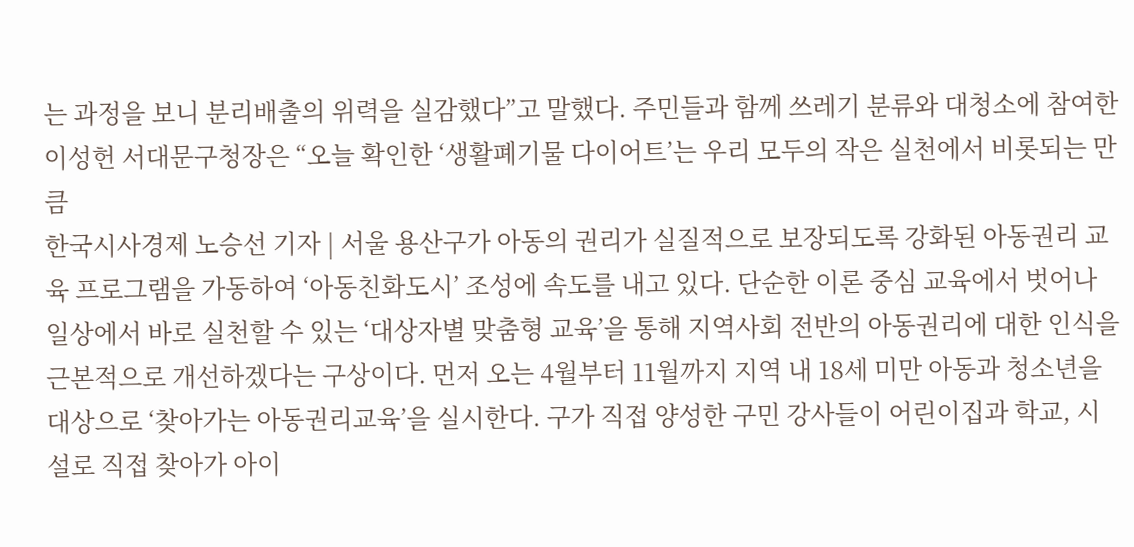는 과정을 보니 분리배출의 위력을 실감했다”고 말했다. 주민들과 함께 쓰레기 분류와 대청소에 참여한 이성헌 서대문구청장은 “오늘 확인한 ‘생활폐기물 다이어트’는 우리 모두의 작은 실천에서 비롯되는 만큼
한국시사경제 노승선 기자 | 서울 용산구가 아동의 권리가 실질적으로 보장되도록 강화된 아동권리 교육 프로그램을 가동하여 ‘아동친화도시’ 조성에 속도를 내고 있다. 단순한 이론 중심 교육에서 벗어나 일상에서 바로 실천할 수 있는 ‘대상자별 맞춤형 교육’을 통해 지역사회 전반의 아동권리에 대한 인식을 근본적으로 개선하겠다는 구상이다. 먼저 오는 4월부터 11월까지 지역 내 18세 미만 아동과 청소년을 대상으로 ‘찾아가는 아동권리교육’을 실시한다. 구가 직접 양성한 구민 강사들이 어린이집과 학교, 시설로 직접 찾아가 아이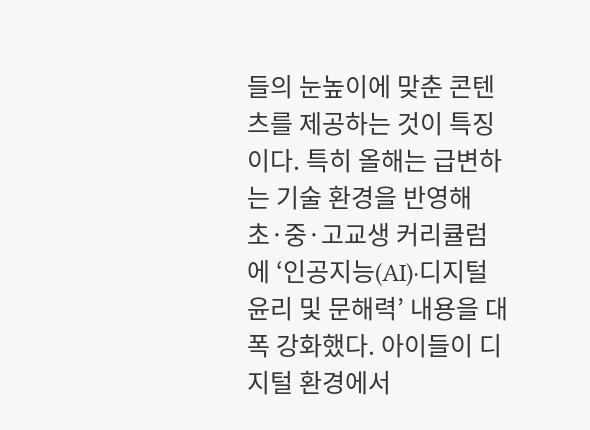들의 눈높이에 맞춘 콘텐츠를 제공하는 것이 특징이다. 특히 올해는 급변하는 기술 환경을 반영해 초·중·고교생 커리큘럼에 ‘인공지능(AI)·디지털 윤리 및 문해력’ 내용을 대폭 강화했다. 아이들이 디지털 환경에서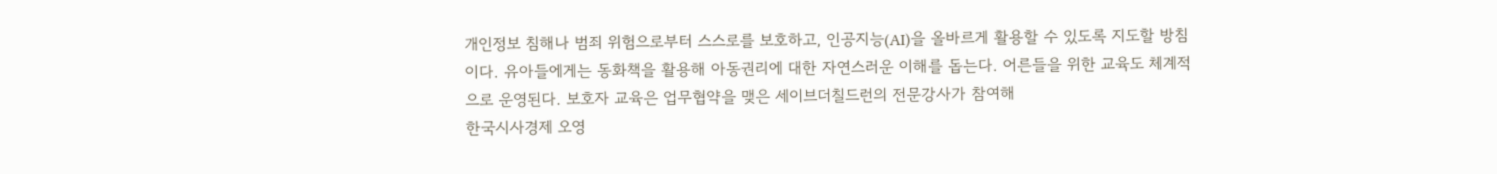개인정보 침해나 범죄 위험으로부터 스스로를 보호하고, 인공지능(AI)을 올바르게 활용할 수 있도록 지도할 방침이다. 유아들에게는 동화책을 활용해 아동권리에 대한 자연스러운 이해를 돕는다. 어른들을 위한 교육도 체계적으로 운영된다. 보호자 교육은 업무협약을 맺은 세이브더칠드런의 전문강사가 참여해
한국시사경제 오영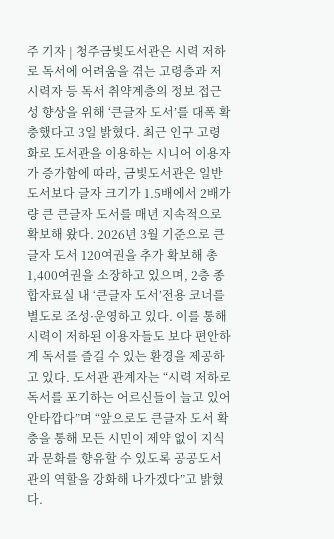주 기자 | 청주금빛도서관은 시력 저하로 독서에 어려움을 겪는 고령층과 저시력자 등 독서 취약계층의 정보 접근성 향상을 위해 ‘큰글자 도서’를 대폭 확충했다고 3일 밝혔다. 최근 인구 고령화로 도서관을 이용하는 시니어 이용자가 증가함에 따라, 금빛도서관은 일반 도서보다 글자 크기가 1.5배에서 2배가량 큰 큰글자 도서를 매년 지속적으로 확보해 왔다. 2026년 3월 기준으로 큰글자 도서 120여권을 추가 확보해 총 1,400여권을 소장하고 있으며, 2층 종합자료실 내 ‘큰글자 도서’전용 코너를 별도로 조성·운영하고 있다. 이를 통해 시력이 저하된 이용자들도 보다 편안하게 독서를 즐길 수 있는 환경을 제공하고 있다. 도서관 관계자는 “시력 저하로 독서를 포기하는 어르신들이 늘고 있어 안타깝다”며 “앞으로도 큰글자 도서 확충을 통해 모든 시민이 제약 없이 지식과 문화를 향유할 수 있도록 공공도서관의 역할을 강화해 나가겠다”고 밝혔다.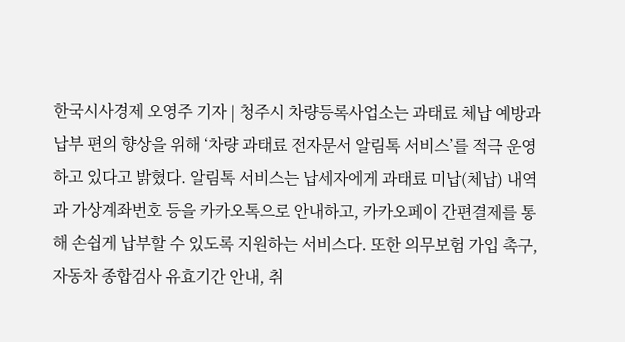한국시사경제 오영주 기자 | 청주시 차량등록사업소는 과태료 체납 예방과 납부 편의 향상을 위해 ‘차량 과태료 전자문서 알림톡 서비스’를 적극 운영하고 있다고 밝혔다. 알림톡 서비스는 납세자에게 과태료 미납(체납) 내역과 가상계좌번호 등을 카카오톡으로 안내하고, 카카오페이 간편결제를 통해 손쉽게 납부할 수 있도록 지원하는 서비스다. 또한 의무보험 가입 촉구, 자동차 종합검사 유효기간 안내, 취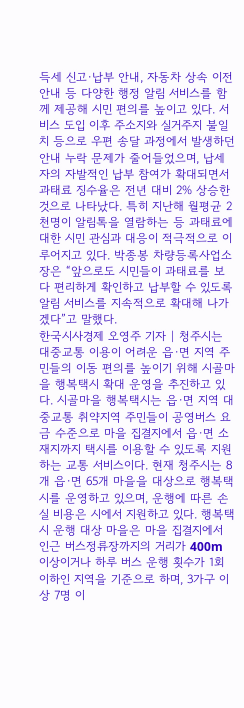득세 신고·납부 안내, 자동차 상속 이전 안내 등 다양한 행정 알림 서비스를 함께 제공해 시민 편의를 높이고 있다. 서비스 도입 이후 주소지와 실거주지 불일치 등으로 우편 송달 과정에서 발생하던 안내 누락 문제가 줄어들었으며, 납세자의 자발적인 납부 참여가 확대되면서 과태료 징수율은 전년 대비 2% 상승한 것으로 나타났다. 특히 지난해 월평균 2천명이 알림톡을 열람하는 등 과태료에 대한 시민 관심과 대응이 적극적으로 이루어지고 있다. 박종봉 차량등록사업소장은 “앞으로도 시민들이 과태료를 보다 편리하게 확인하고 납부할 수 있도록 알림 서비스를 지속적으로 확대해 나가겠다”고 말했다.
한국시사경제 오영주 기자 | 청주시는 대중교통 이용이 어려운 읍·면 지역 주민들의 이동 편의를 높이기 위해 시골마을 행복택시 확대 운영을 추진하고 있다. 시골마을 행복택시는 읍·면 지역 대중교통 취약지역 주민들이 공영버스 요금 수준으로 마을 집결지에서 읍·면 소재지까지 택시를 이용할 수 있도록 지원하는 교통 서비스이다. 현재 청주시는 8개 읍·면 65개 마을을 대상으로 행복택시를 운영하고 있으며, 운행에 따른 손실 비용은 시에서 지원하고 있다. 행복택시 운행 대상 마을은 마을 집결지에서 인근 버스정류장까지의 거리가 400m 이상이거나 하루 버스 운행 횟수가 1회 이하인 지역을 기준으로 하며, 3가구 이상 7명 이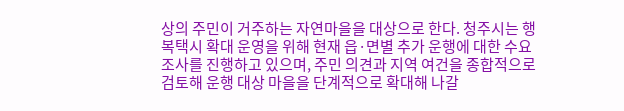상의 주민이 거주하는 자연마을을 대상으로 한다. 청주시는 행복택시 확대 운영을 위해 현재 읍·면별 추가 운행에 대한 수요조사를 진행하고 있으며, 주민 의견과 지역 여건을 종합적으로 검토해 운행 대상 마을을 단계적으로 확대해 나갈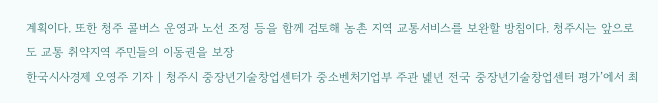계획이다. 또한 청주 콜버스 운영과 노선 조정 등을 함께 검토해 농촌 지역 교통서비스를 보완할 방침이다. 청주시는 앞으로도 교통 취약지역 주민들의 이동권을 보장
한국시사경제 오영주 기자 | 청주시 중장년기술창업센터가 중소벤처기업부 주관 녩년 전국 중장년기술창업센터 평가’에서 최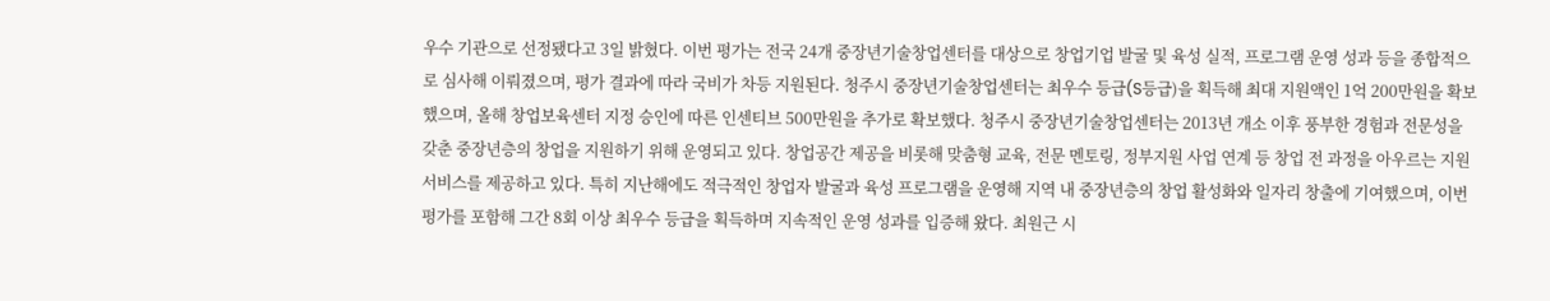우수 기관으로 선정됐다고 3일 밝혔다. 이번 평가는 전국 24개 중장년기술창업센터를 대상으로 창업기업 발굴 및 육성 실적, 프로그램 운영 성과 등을 종합적으로 심사해 이뤄졌으며, 평가 결과에 따라 국비가 차등 지원된다. 청주시 중장년기술창업센터는 최우수 등급(S등급)을 획득해 최대 지원액인 1억 200만원을 확보했으며, 올해 창업보육센터 지정 승인에 따른 인센티브 500만원을 추가로 확보했다. 청주시 중장년기술창업센터는 2013년 개소 이후 풍부한 경험과 전문성을 갖춘 중장년층의 창업을 지원하기 위해 운영되고 있다. 창업공간 제공을 비롯해 맞춤형 교육, 전문 멘토링, 정부지원 사업 연계 등 창업 전 과정을 아우르는 지원 서비스를 제공하고 있다. 특히 지난해에도 적극적인 창업자 발굴과 육성 프로그램을 운영해 지역 내 중장년층의 창업 활성화와 일자리 창출에 기여했으며, 이번 평가를 포함해 그간 8회 이상 최우수 등급을 획득하며 지속적인 운영 성과를 입증해 왔다. 최원근 시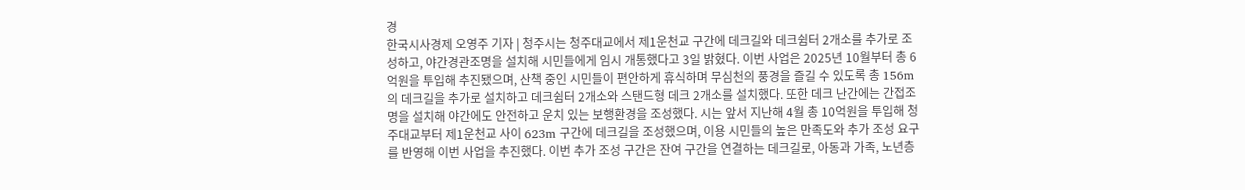경
한국시사경제 오영주 기자 | 청주시는 청주대교에서 제1운천교 구간에 데크길와 데크쉼터 2개소를 추가로 조성하고, 야간경관조명을 설치해 시민들에게 임시 개통했다고 3일 밝혔다. 이번 사업은 2025년 10월부터 총 6억원을 투입해 추진됐으며, 산책 중인 시민들이 편안하게 휴식하며 무심천의 풍경을 즐길 수 있도록 총 156m의 데크길을 추가로 설치하고 데크쉼터 2개소와 스탠드형 데크 2개소를 설치했다. 또한 데크 난간에는 간접조명을 설치해 야간에도 안전하고 운치 있는 보행환경을 조성했다. 시는 앞서 지난해 4월 총 10억원을 투입해 청주대교부터 제1운천교 사이 623m 구간에 데크길을 조성했으며, 이용 시민들의 높은 만족도와 추가 조성 요구를 반영해 이번 사업을 추진했다. 이번 추가 조성 구간은 잔여 구간을 연결하는 데크길로, 아동과 가족, 노년층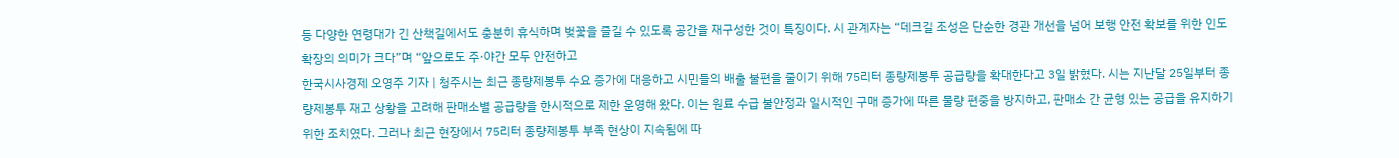등 다양한 연령대가 긴 산책길에서도 충분히 휴식하며 벚꽃을 즐길 수 있도록 공간을 재구성한 것이 특징이다. 시 관계자는 “데크길 조성은 단순한 경관 개선을 넘어 보행 안전 확보를 위한 인도 확장의 의미가 크다”며 “앞으로도 주·야간 모두 안전하고
한국시사경제 오영주 기자 | 청주시는 최근 종량제봉투 수요 증가에 대응하고 시민들의 배출 불편을 줄이기 위해 75리터 종량제봉투 공급량을 확대한다고 3일 밝혔다. 시는 지난달 25일부터 종량제봉투 재고 상황을 고려해 판매소별 공급량을 한시적으로 제한 운영해 왔다. 이는 원료 수급 불안정과 일시적인 구매 증가에 따른 물량 편중을 방지하고, 판매소 간 균형 있는 공급을 유지하기 위한 조치였다. 그러나 최근 현장에서 75리터 종량제봉투 부족 현상이 지속됨에 따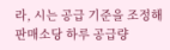라, 시는 공급 기준을 조정해 판매소당 하루 공급량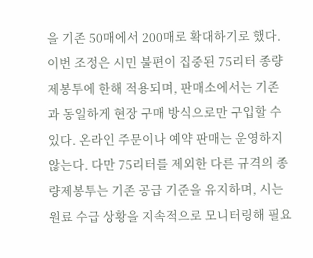을 기존 50매에서 200매로 확대하기로 했다. 이번 조정은 시민 불편이 집중된 75리터 종량제봉투에 한해 적용되며, 판매소에서는 기존과 동일하게 현장 구매 방식으로만 구입할 수 있다. 온라인 주문이나 예약 판매는 운영하지 않는다. 다만 75리터를 제외한 다른 규격의 종량제봉투는 기존 공급 기준을 유지하며, 시는 원료 수급 상황을 지속적으로 모니터링해 필요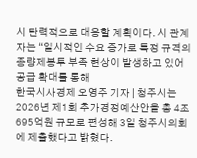시 탄력적으로 대응할 계획이다. 시 관계자는 “일시적인 수요 증가로 특정 규격의 종량제봉투 부족 현상이 발생하고 있어 공급 확대를 통해
한국시사경제 오영주 기자 | 청주시는 2026년 제1회 추가경정예산안을 총 4조 695억원 규모로 편성해 3일 청주시의회에 제출했다고 밝혔다.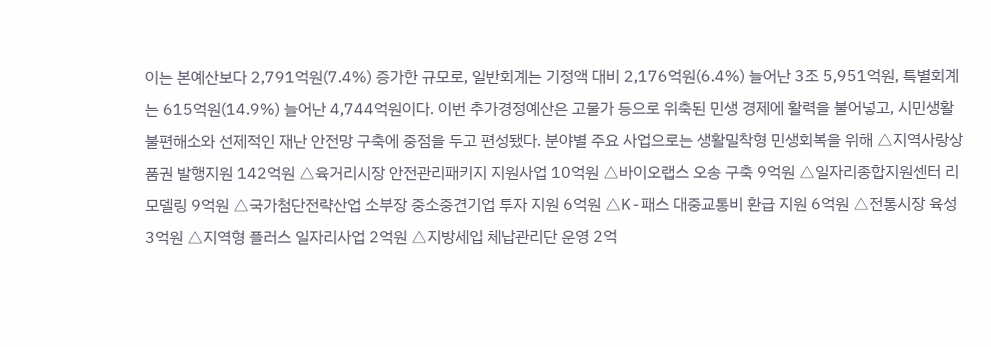이는 본예산보다 2,791억원(7.4%) 증가한 규모로, 일반회계는 기정액 대비 2,176억원(6.4%) 늘어난 3조 5,951억원, 특별회계는 615억원(14.9%) 늘어난 4,744억원이다. 이번 추가경정예산은 고물가 등으로 위축된 민생 경제에 활력을 불어넣고, 시민생활 불편해소와 선제적인 재난 안전망 구축에 중점을 두고 편성됐다. 분야별 주요 사업으로는 생활밀착형 민생회복을 위해 △지역사랑상품권 발행지원 142억원 △육거리시장 안전관리패키지 지원사업 10억원 △바이오랩스 오송 구축 9억원 △일자리종합지원센터 리모델링 9억원 △국가첨단전략산업 소부장 중소중견기업 투자 지원 6억원 △K-패스 대중교통비 환급 지원 6억원 △전통시장 육성 3억원 △지역형 플러스 일자리사업 2억원 △지방세입 체납관리단 운영 2억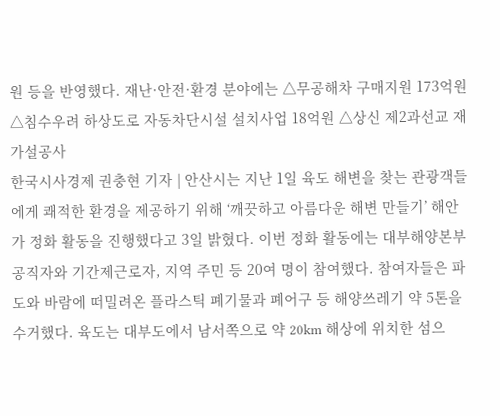원 등을 반영했다. 재난·안전·환경 분야에는 △무공해차 구매지원 173억원 △침수우려 하상도로 자동차단시설 설치사업 18억원 △상신 제2과선교 재가설공사
한국시사경제 권충현 기자 | 안산시는 지난 1일 육도 해변을 찾는 관광객들에게 쾌적한 환경을 제공하기 위해 ‘깨끗하고 아름다운 해변 만들기’ 해안가 정화 활동을 진행했다고 3일 밝혔다. 이번 정화 활동에는 대부해양본부 공직자와 기간제근로자, 지역 주민 등 20여 명이 참여했다. 참여자들은 파도와 바람에 떠밀려온 플라스틱 폐기물과 폐어구 등 해양쓰레기 약 5톤을 수거했다. 육도는 대부도에서 남서쪽으로 약 20km 해상에 위치한 섬으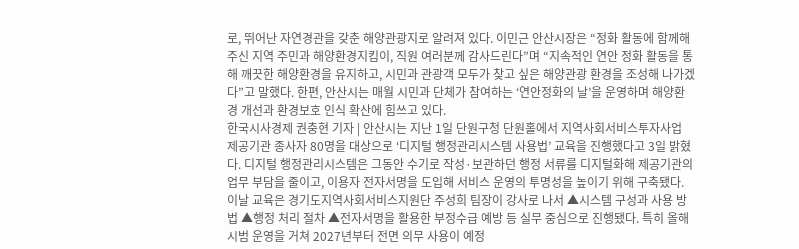로, 뛰어난 자연경관을 갖춘 해양관광지로 알려져 있다. 이민근 안산시장은 “정화 활동에 함께해 주신 지역 주민과 해양환경지킴이, 직원 여러분께 감사드린다”며 “지속적인 연안 정화 활동을 통해 깨끗한 해양환경을 유지하고, 시민과 관광객 모두가 찾고 싶은 해양관광 환경을 조성해 나가겠다”고 말했다. 한편, 안산시는 매월 시민과 단체가 참여하는 ‘연안정화의 날’을 운영하며 해양환경 개선과 환경보호 인식 확산에 힘쓰고 있다.
한국시사경제 권충현 기자 | 안산시는 지난 1일 단원구청 단원홀에서 지역사회서비스투자사업 제공기관 종사자 80명을 대상으로 ‘디지털 행정관리시스템 사용법’ 교육을 진행했다고 3일 밝혔다. 디지털 행정관리시스템은 그동안 수기로 작성·보관하던 행정 서류를 디지털화해 제공기관의 업무 부담을 줄이고, 이용자 전자서명을 도입해 서비스 운영의 투명성을 높이기 위해 구축됐다. 이날 교육은 경기도지역사회서비스지원단 주성희 팀장이 강사로 나서 ▲시스템 구성과 사용 방법 ▲행정 처리 절차 ▲전자서명을 활용한 부정수급 예방 등 실무 중심으로 진행됐다. 특히 올해 시범 운영을 거쳐 2027년부터 전면 의무 사용이 예정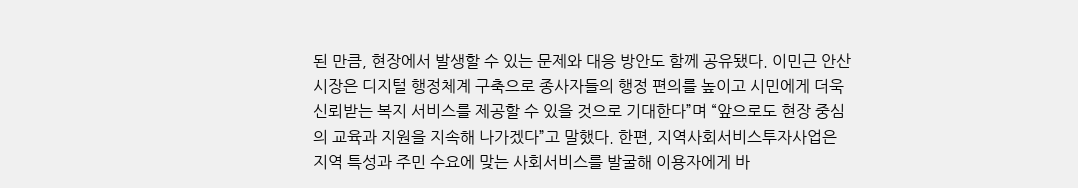된 만큼, 현장에서 발생할 수 있는 문제와 대응 방안도 함께 공유됐다. 이민근 안산시장은 디지털 행정체계 구축으로 종사자들의 행정 편의를 높이고 시민에게 더욱 신뢰받는 복지 서비스를 제공할 수 있을 것으로 기대한다”며 “앞으로도 현장 중심의 교육과 지원을 지속해 나가겠다”고 말했다. 한편, 지역사회서비스투자사업은 지역 특성과 주민 수요에 맞는 사회서비스를 발굴해 이용자에게 바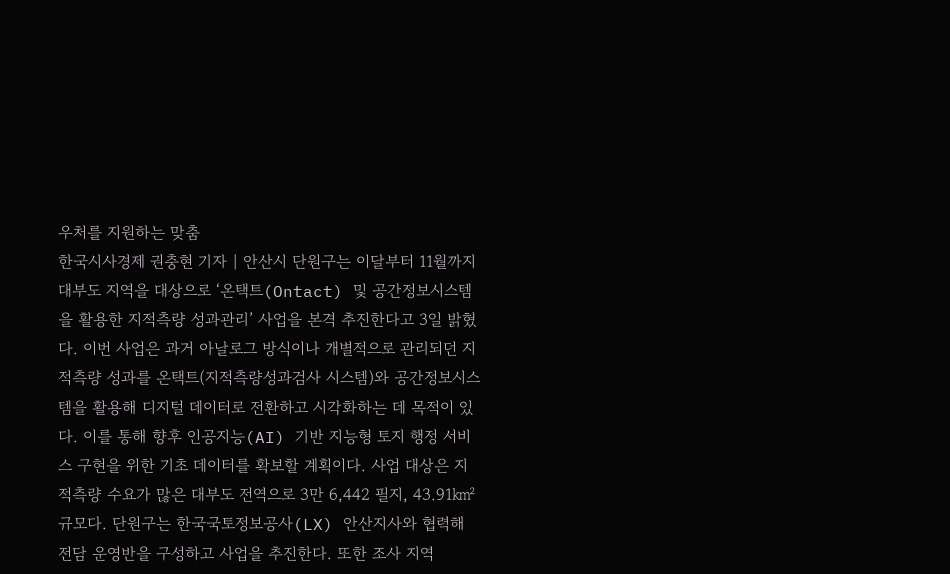우처를 지원하는 맞춤
한국시사경제 권충현 기자 | 안산시 단원구는 이달부터 11월까지 대부도 지역을 대상으로 ‘온택트(Ontact) 및 공간정보시스템을 활용한 지적측량 성과관리’ 사업을 본격 추진한다고 3일 밝혔다. 이번 사업은 과거 아날로그 방식이나 개별적으로 관리되던 지적측량 성과를 온택트(지적측량성과검사 시스템)와 공간정보시스템을 활용해 디지털 데이터로 전환하고 시각화하는 데 목적이 있다. 이를 통해 향후 인공지능(AI) 기반 지능형 토지 행정 서비스 구현을 위한 기초 데이터를 확보할 계획이다. 사업 대상은 지적측량 수요가 많은 대부도 전역으로 3만 6,442 필지, 43.91㎢ 규모다. 단원구는 한국국토정보공사(LX) 안산지사와 협력해 전담 운영반을 구성하고 사업을 추진한다. 또한 조사 지역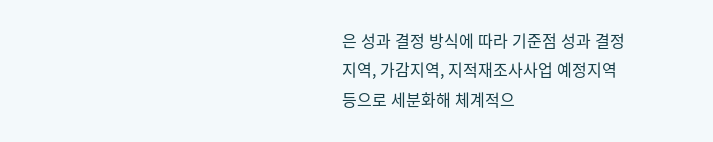은 성과 결정 방식에 따라 기준점 성과 결정 지역, 가감지역, 지적재조사사업 예정지역 등으로 세분화해 체계적으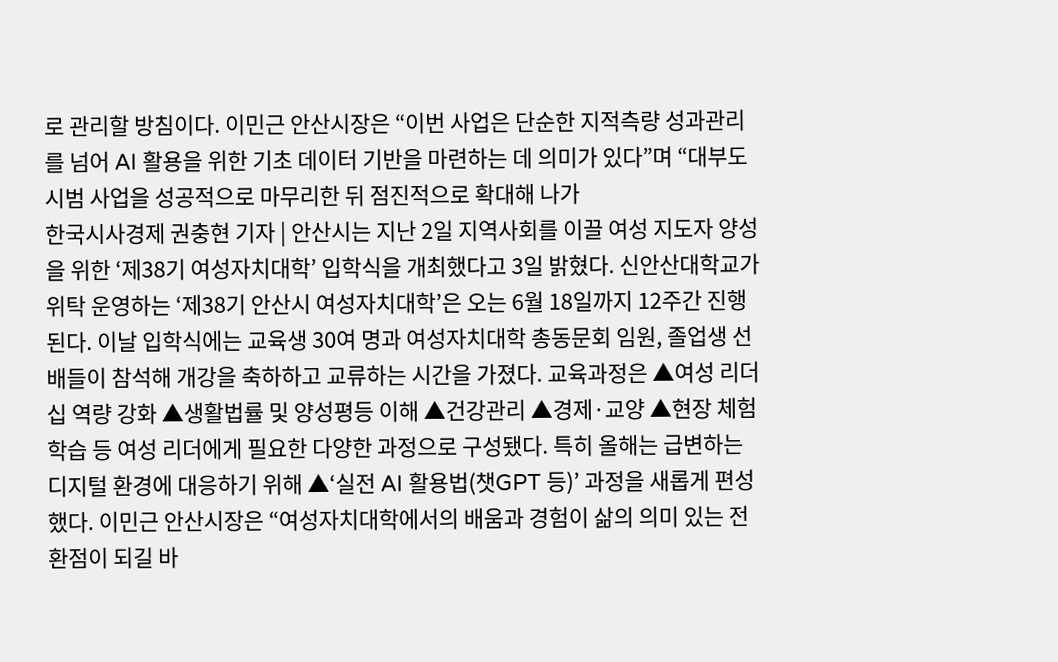로 관리할 방침이다. 이민근 안산시장은 “이번 사업은 단순한 지적측량 성과관리를 넘어 AI 활용을 위한 기초 데이터 기반을 마련하는 데 의미가 있다”며 “대부도 시범 사업을 성공적으로 마무리한 뒤 점진적으로 확대해 나가
한국시사경제 권충현 기자 | 안산시는 지난 2일 지역사회를 이끌 여성 지도자 양성을 위한 ‘제38기 여성자치대학’ 입학식을 개최했다고 3일 밝혔다. 신안산대학교가 위탁 운영하는 ‘제38기 안산시 여성자치대학’은 오는 6월 18일까지 12주간 진행된다. 이날 입학식에는 교육생 30여 명과 여성자치대학 총동문회 임원, 졸업생 선배들이 참석해 개강을 축하하고 교류하는 시간을 가졌다. 교육과정은 ▲여성 리더십 역량 강화 ▲생활법률 및 양성평등 이해 ▲건강관리 ▲경제·교양 ▲현장 체험학습 등 여성 리더에게 필요한 다양한 과정으로 구성됐다. 특히 올해는 급변하는 디지털 환경에 대응하기 위해 ▲‘실전 AI 활용법(챗GPT 등)’ 과정을 새롭게 편성했다. 이민근 안산시장은 “여성자치대학에서의 배움과 경험이 삶의 의미 있는 전환점이 되길 바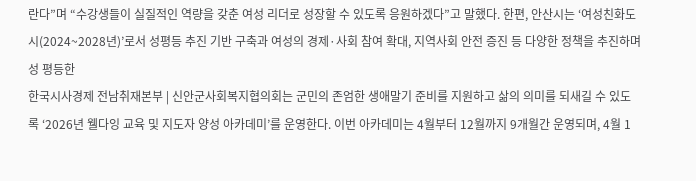란다”며 “수강생들이 실질적인 역량을 갖춘 여성 리더로 성장할 수 있도록 응원하겠다”고 말했다. 한편, 안산시는 ‘여성친화도시(2024~2028년)’로서 성평등 추진 기반 구축과 여성의 경제·사회 참여 확대, 지역사회 안전 증진 등 다양한 정책을 추진하며 성 평등한
한국시사경제 전남취재본부 | 신안군사회복지협의회는 군민의 존엄한 생애말기 준비를 지원하고 삶의 의미를 되새길 수 있도록 ‘2026년 웰다잉 교육 및 지도자 양성 아카데미’를 운영한다. 이번 아카데미는 4월부터 12월까지 9개월간 운영되며, 4월 1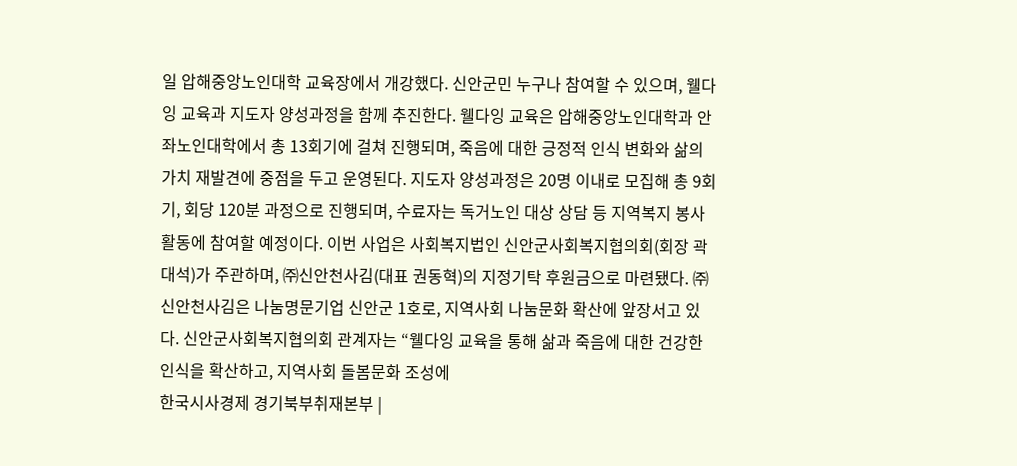일 압해중앙노인대학 교육장에서 개강했다. 신안군민 누구나 참여할 수 있으며, 웰다잉 교육과 지도자 양성과정을 함께 추진한다. 웰다잉 교육은 압해중앙노인대학과 안좌노인대학에서 총 13회기에 걸쳐 진행되며, 죽음에 대한 긍정적 인식 변화와 삶의 가치 재발견에 중점을 두고 운영된다. 지도자 양성과정은 20명 이내로 모집해 총 9회기, 회당 120분 과정으로 진행되며, 수료자는 독거노인 대상 상담 등 지역복지 봉사활동에 참여할 예정이다. 이번 사업은 사회복지법인 신안군사회복지협의회(회장 곽대석)가 주관하며, ㈜신안천사김(대표 권동혁)의 지정기탁 후원금으로 마련됐다. ㈜신안천사김은 나눔명문기업 신안군 1호로, 지역사회 나눔문화 확산에 앞장서고 있다. 신안군사회복지협의회 관계자는 “웰다잉 교육을 통해 삶과 죽음에 대한 건강한 인식을 확산하고, 지역사회 돌봄문화 조성에
한국시사경제 경기북부취재본부 |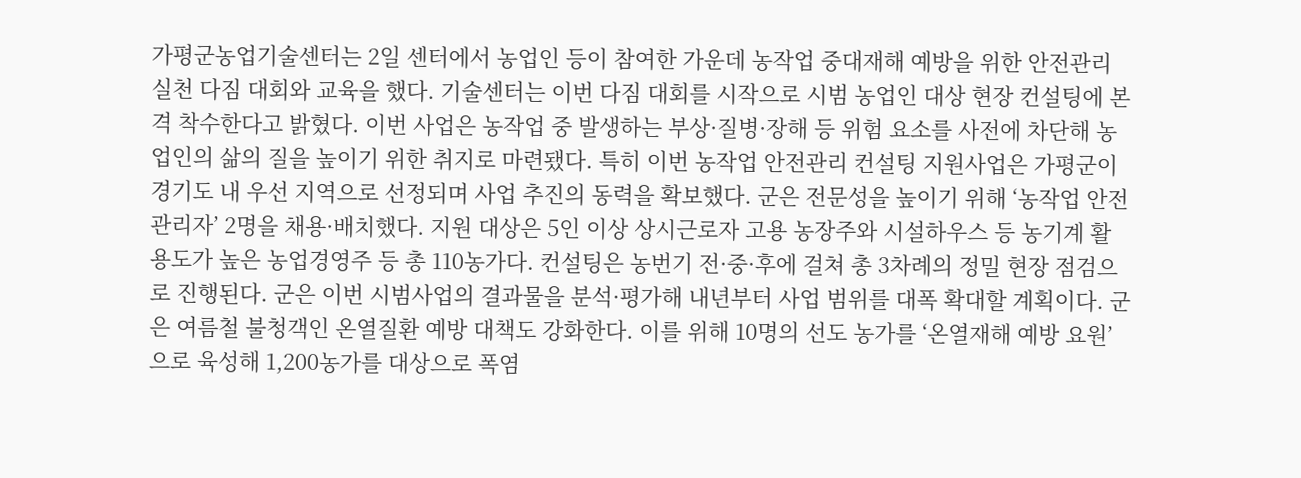가평군농업기술센터는 2일 센터에서 농업인 등이 참여한 가운데 농작업 중대재해 예방을 위한 안전관리 실천 다짐 대회와 교육을 했다. 기술센터는 이번 다짐 대회를 시작으로 시범 농업인 대상 현장 컨설팅에 본격 착수한다고 밝혔다. 이번 사업은 농작업 중 발생하는 부상·질병·장해 등 위험 요소를 사전에 차단해 농업인의 삶의 질을 높이기 위한 취지로 마련됐다. 특히 이번 농작업 안전관리 컨설팅 지원사업은 가평군이 경기도 내 우선 지역으로 선정되며 사업 추진의 동력을 확보했다. 군은 전문성을 높이기 위해 ‘농작업 안전관리자’ 2명을 채용·배치했다. 지원 대상은 5인 이상 상시근로자 고용 농장주와 시설하우스 등 농기계 활용도가 높은 농업경영주 등 총 110농가다. 컨설팅은 농번기 전·중·후에 걸쳐 총 3차례의 정밀 현장 점검으로 진행된다. 군은 이번 시범사업의 결과물을 분석·평가해 내년부터 사업 범위를 대폭 확대할 계획이다. 군은 여름철 불청객인 온열질환 예방 대책도 강화한다. 이를 위해 10명의 선도 농가를 ‘온열재해 예방 요원’으로 육성해 1,200농가를 대상으로 폭염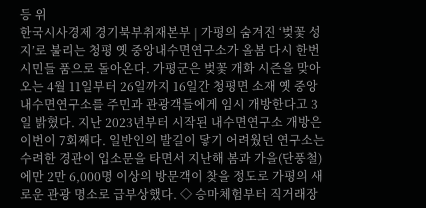등 위
한국시사경제 경기북부취재본부 | 가평의 숨겨진 ‘벚꽃 성지’로 불리는 청평 옛 중앙내수면연구소가 올봄 다시 한번 시민들 품으로 돌아온다. 가평군은 벚꽃 개화 시즌을 맞아 오는 4월 11일부터 26일까지 16일간 청평면 소재 옛 중앙내수면연구소를 주민과 관광객들에게 임시 개방한다고 3일 밝혔다. 지난 2023년부터 시작된 내수면연구소 개방은 이번이 7회째다. 일반인의 발길이 닿기 어려웠던 연구소는 수려한 경관이 입소문을 타면서 지난해 봄과 가을(단풍철)에만 2만 6,000명 이상의 방문객이 찾을 정도로 가평의 새로운 관광 명소로 급부상했다. ◇ 승마체험부터 직거래장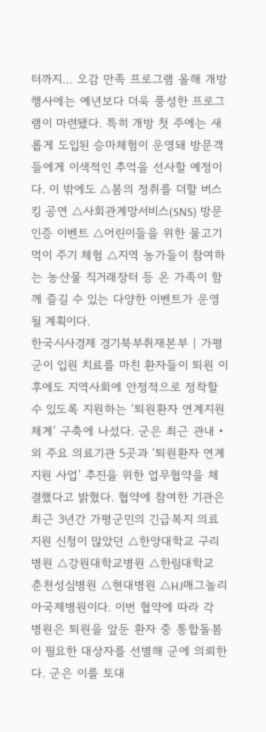터까지… 오감 만족 프로그램 올해 개방 행사에는 예년보다 더욱 풍성한 프로그램이 마련됐다. 특히 개방 첫 주에는 새롭게 도입된 승마체험이 운영돼 방문객들에게 이색적인 추억을 선사할 예정이다. 이 밖에도 △봄의 정취를 더할 버스킹 공연 △사회관계망서비스(SNS) 방문 인증 이벤트 △어린이들을 위한 물고기 먹이 주기 체험 △지역 농가들이 참여하는 농산물 직거래장터 등 온 가족이 함께 즐길 수 있는 다양한 이벤트가 운영될 계획이다.
한국시사경제 경기북부취재본부 | 가평군이 입원 치료를 마친 환자들이 퇴원 이후에도 지역사회에 안정적으로 정착할 수 있도록 지원하는 ‘퇴원환자 연계지원 체계’ 구축에 나섰다. 군은 최근 관내‧외 주요 의료기관 5곳과 ‘퇴원환자 연계지원 사업’ 추진을 위한 업무협약을 체결했다고 밝혔다. 협약에 참여한 기관은 최근 3년간 가평군민의 긴급복지 의료지원 신청이 많았던 △한양대학교 구리병원 △강원대학교병원 △한림대학교 춘천성심병원 △현대병원 △HJ매그놀리아국제병원이다. 이번 협약에 따라 각 병원은 퇴원을 앞둔 환자 중 통합돌봄이 필요한 대상자를 선별해 군에 의뢰한다. 군은 이를 토대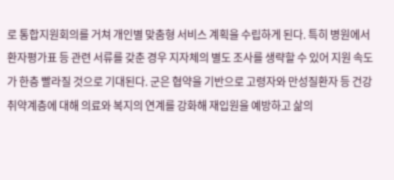로 통합지원회의를 거쳐 개인별 맞춤형 서비스 계획을 수립하게 된다. 특히 병원에서 환자평가표 등 관련 서류를 갖춘 경우 지자체의 별도 조사를 생략할 수 있어 지원 속도가 한층 빨라질 것으로 기대된다. 군은 협약을 기반으로 고령자와 만성질환자 등 건강 취약계층에 대해 의료와 복지의 연계를 강화해 재입원을 예방하고 삶의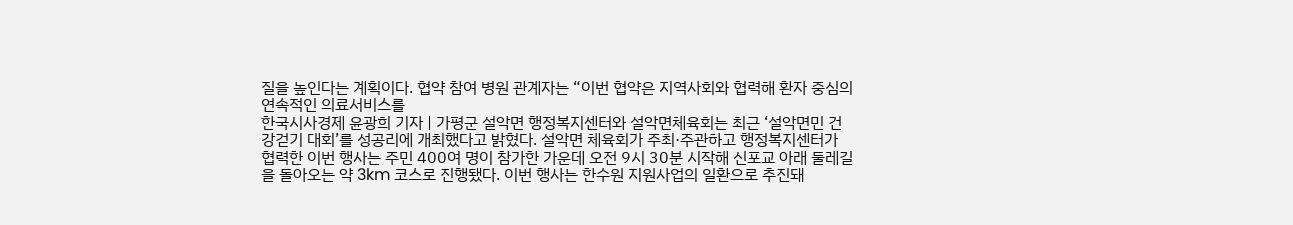질을 높인다는 계획이다. 협약 참여 병원 관계자는 “이번 협약은 지역사회와 협력해 환자 중심의 연속적인 의료서비스를
한국시사경제 윤광희 기자 | 가평군 설악면 행정복지센터와 설악면체육회는 최근 ‘설악면민 건강걷기 대회’를 성공리에 개최했다고 밝혔다. 설악면 체육회가 주최·주관하고 행정복지센터가 협력한 이번 행사는 주민 400여 명이 참가한 가운데 오전 9시 30분 시작해 신포교 아래 둘레길을 돌아오는 약 3km 코스로 진행됐다. 이번 행사는 한수원 지원사업의 일환으로 추진돼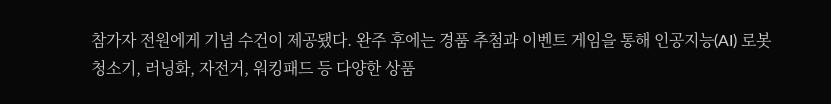참가자 전원에게 기념 수건이 제공됐다. 완주 후에는 경품 추첨과 이벤트 게임을 통해 인공지능(AI) 로봇청소기, 러닝화, 자전거, 워킹패드 등 다양한 상품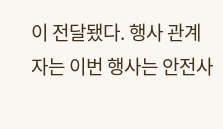이 전달됐다. 행사 관계자는 이번 행사는 안전사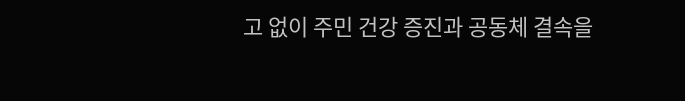고 없이 주민 건강 증진과 공동체 결속을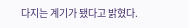다지는 계기가 됐다고 밝혔다.